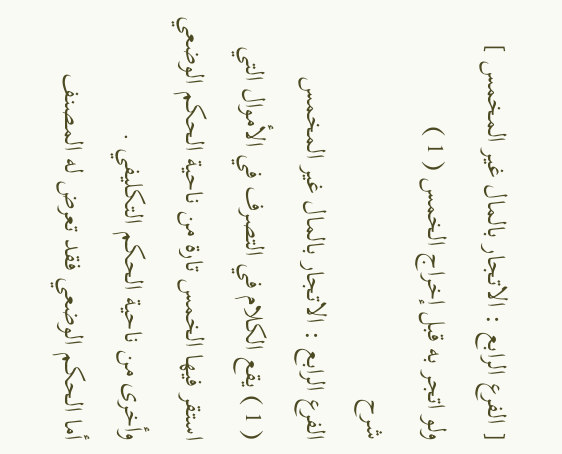[ الفرع الرابع : الاتجار بالمال غير المخمس ]
ولو اتجر به قبل إخراج الخمس ( 1 )
شرح
الفرع الرابع : الاتجار بالمال غير المخمس
( 1 ) يقع الكلام في التصرف في الأموال التي استقر فيها الخمس تارة من ناحية الحكم الوضعي وأخرى من ناحية الحكم التكليفي .
أما الحكم الوضعي فقد تعرض له المصنف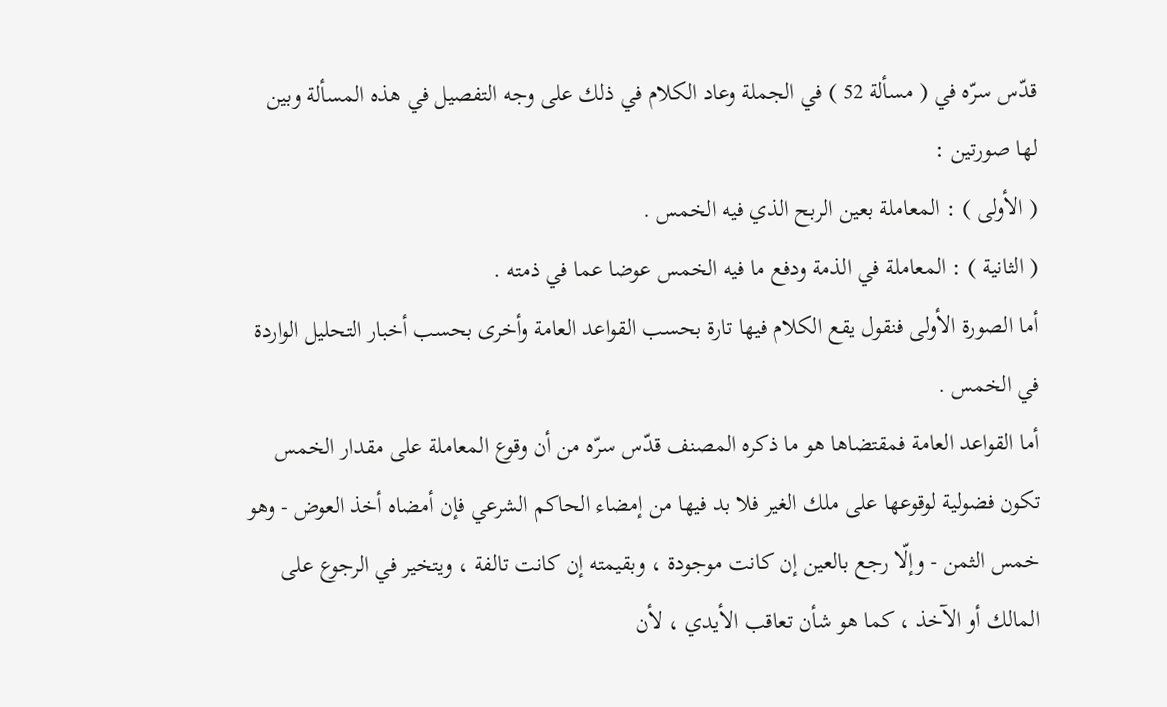قدّس سرّه في ( مسألة 52 ) في الجملة وعاد الكلام في ذلك على وجه التفصيل في هذه المسألة وبين لها صورتين :
( الأولى ) : المعاملة بعين الربح الذي فيه الخمس .
( الثانية ) : المعاملة في الذمة ودفع ما فيه الخمس عوضا عما في ذمته .
أما الصورة الأولى فنقول يقع الكلام فيها تارة بحسب القواعد العامة وأخرى بحسب أخبار التحليل الواردة في الخمس .
أما القواعد العامة فمقتضاها هو ما ذكره المصنف قدّس سرّه من أن وقوع المعاملة على مقدار الخمس تكون فضولية لوقوعها على ملك الغير فلا بد فيها من إمضاء الحاكم الشرعي فإن أمضاه أخذ العوض - وهو خمس الثمن - وإلّا رجع بالعين إن كانت موجودة ، وبقيمته إن كانت تالفة ، ويتخير في الرجوع على المالك أو الآخذ ، كما هو شأن تعاقب الأيدي ، لأن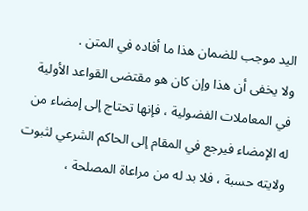اليد موجب للضمان هذا ما أفاده في المتن .
ولا يخفى أن هذا وإن كان هو مقتضى القواعد الأولية في المعاملات الفضولية ، فإنها تحتاج إلى إمضاء من له الإمضاء فيرجع في المقام إلى الحاكم الشرعي لثبوت ولايته حسبة ، فلا بد له من مراعاة المصلحة ،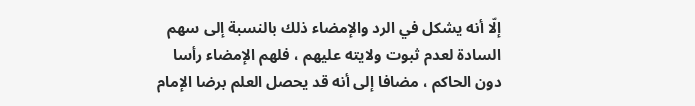إلّا أنه يشكل في الرد والإمضاء ذلك بالنسبة إلى سهم السادة لعدم ثبوت ولايته عليهم ، فلهم الإمضاء رأسا دون الحاكم ، مضافا إلى أنه قد يحصل العلم برضا الإمام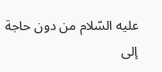عليه السّلام من دون حاجة إلى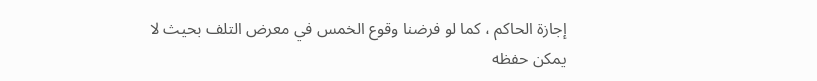إجازة الحاكم ، كما لو فرضنا وقوع الخمس في معرض التلف بحيث لا يمكن حفظه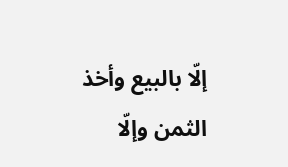إلّا بالبيع وأخذ الثمن وإلّا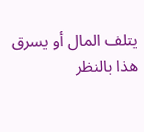يتلف المال أو يسرق هذا بالنظر